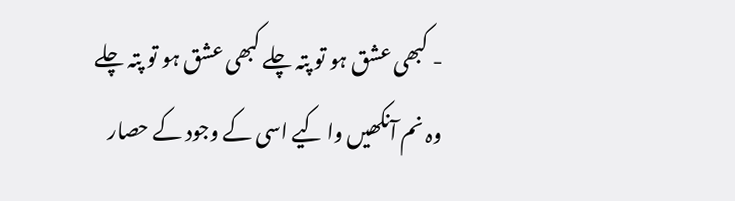- کبھی عشق ہو تو پتہ چلے کبھی عشق ہو تو پتہ چلے وہ نم آنکھیں وا کیے اسی کے وجود کے حصار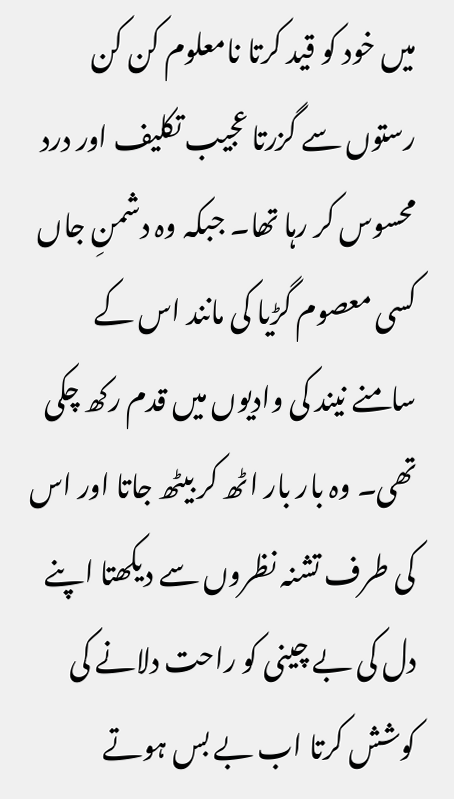میں خود کو قید کرتا نامعلوم کن کن رستوں سے گزرتا عجیب تکلیف اور درد محسوس کر رہا تھا۔ جبکہ وہ دشمنِ جاں کسی معصوم گڑیا کی مانند اس کے سامنے نیند کی وادیوں میں قدم رکھ چکی تھی۔ وہ بار بار اٹھ کر بیٹھ جاتا اور اس کی طرف تشنہ نظروں سے دیکھتا اپنے دل کی بے چینی کو راحت دلانے کی کوشش کرتا اب بے بس ہوتے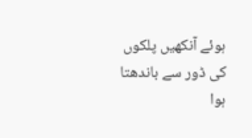ہوئے آنکھیں پلکوں کی ڈور سے باندھتا ہوا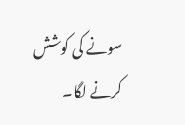سونے کی کوشش کرنے لگا۔